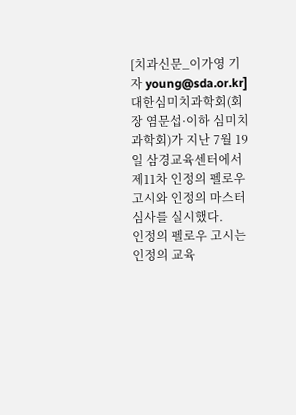[치과신문_이가영 기자 young@sda.or.kr] 대한심미치과학회(회장 염문섭·이하 심미치과학회)가 지난 7월 19일 삼경교육센터에서 제11차 인정의 펠로우 고시와 인정의 마스터 심사를 실시했다.
인정의 펠로우 고시는 인정의 교육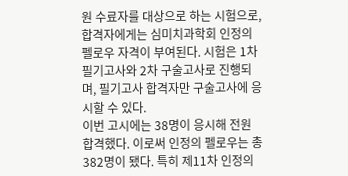원 수료자를 대상으로 하는 시험으로, 합격자에게는 심미치과학회 인정의 펠로우 자격이 부여된다. 시험은 1차 필기고사와 2차 구술고사로 진행되며, 필기고사 합격자만 구술고사에 응시할 수 있다.
이번 고시에는 38명이 응시해 전원 합격했다. 이로써 인정의 펠로우는 총 382명이 됐다. 특히 제11차 인정의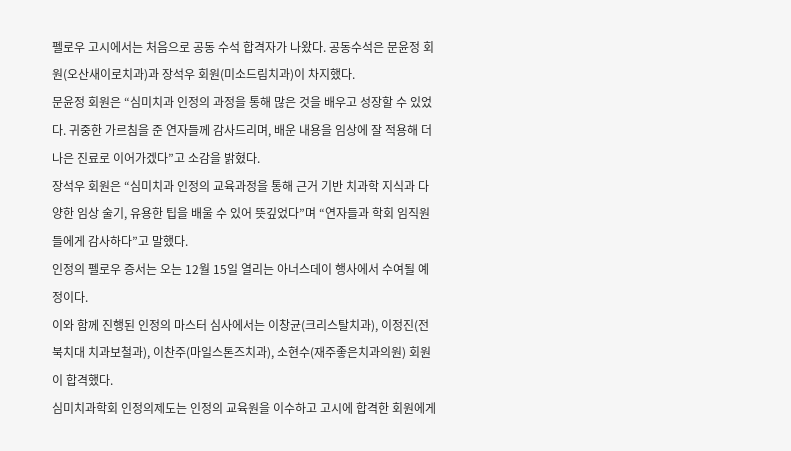펠로우 고시에서는 처음으로 공동 수석 합격자가 나왔다. 공동수석은 문윤정 회원(오산새이로치과)과 장석우 회원(미소드림치과)이 차지했다.
문윤정 회원은 “심미치과 인정의 과정을 통해 많은 것을 배우고 성장할 수 있었다. 귀중한 가르침을 준 연자들께 감사드리며, 배운 내용을 임상에 잘 적용해 더 나은 진료로 이어가겠다”고 소감을 밝혔다.
장석우 회원은 “심미치과 인정의 교육과정을 통해 근거 기반 치과학 지식과 다양한 임상 술기, 유용한 팁을 배울 수 있어 뜻깊었다”며 “연자들과 학회 임직원들에게 감사하다”고 말했다.
인정의 펠로우 증서는 오는 12월 15일 열리는 아너스데이 행사에서 수여될 예정이다.
이와 함께 진행된 인정의 마스터 심사에서는 이창균(크리스탈치과), 이정진(전북치대 치과보철과), 이찬주(마일스톤즈치과), 소현수(재주좋은치과의원) 회원이 합격했다.
심미치과학회 인정의제도는 인정의 교육원을 이수하고 고시에 합격한 회원에게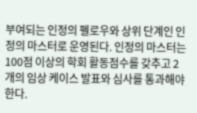부여되는 인정의 펠로우와 상위 단계인 인정의 마스터로 운영된다. 인정의 마스터는 100점 이상의 학회 활동점수를 갖추고 2개의 임상 케이스 발표와 심사를 통과해야 한다.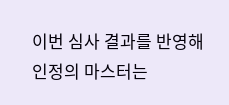이번 심사 결과를 반영해 인정의 마스터는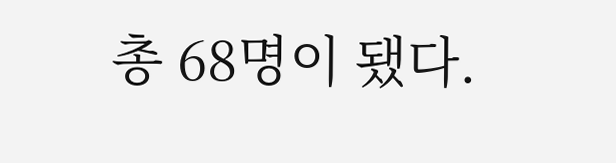총 68명이 됐다.